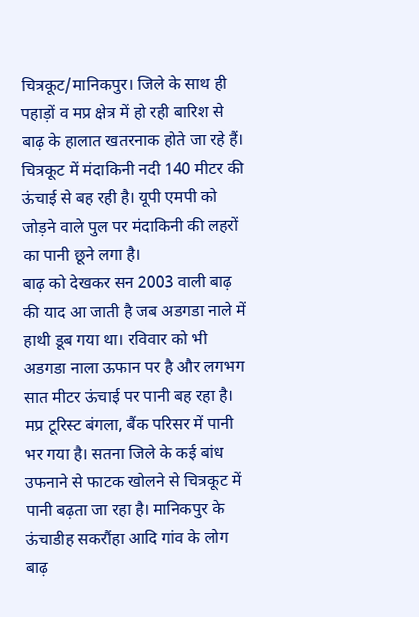चित्रकूट/मानिकपुर। जिले के साथ ही पहाड़ों व मप्र क्षेत्र में हो रही बारिश से बाढ़ के हालात खतरनाक होते जा रहे हैं। चित्रकूट में मंदाकिनी नदी 140 मीटर की ऊंचाई से बह रही है। यूपी एमपी को जोड़ने वाले पुल पर मंदाकिनी की लहरों का पानी छूने लगा है।
बाढ़ को देखकर सन 2003 वाली बाढ़ की याद आ जाती है जब अडगडा नाले में हाथी डूब गया था। रविवार को भी अडगडा नाला ऊफान पर है और लगभग सात मीटर ऊंचाई पर पानी बह रहा है। मप्र टूरिस्ट बंगला, बैंक परिसर में पानी भर गया है। सतना जिले के कई बांध उफनाने से फाटक खोलने से चित्रकूट में पानी बढ़ता जा रहा है। मानिकपुर के ऊंचाडीह सकरौंहा आदि गांव के लोग बाढ़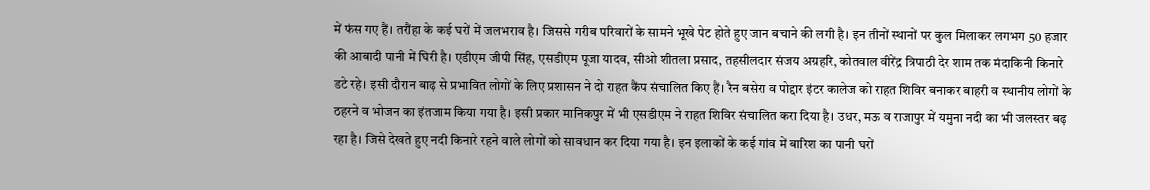में फंस गए हैं। तरौंहा के कई घरों में जलभराव है। जिससे गरीब परिवारों के सामने भूखे पेट होते हुए जान बचाने की लगी है। इन तीनों स्थानों पर कुल मिलाकर लगभग 50 हजार की आबादी पानी में घिरी है। एडीएम जीपी सिंह, एसडीएम पूजा यादव, सीओ शीतला प्रसाद, तहसीलदार संजय अग्रहरि, कोतवाल वीरेंद्र त्रिपाठी देर शाम तक मंदाकिनी किनारे डटे रहे। इसी दौरान बाढ़ से प्रभावित लोगों के लिए प्रशासन ने दो राहत कैंप संचालित किए हैं। रैन बसेरा व पोद्दार इंटर कालेज को राहत शिविर बनाकर बाहरी व स्थानीय लोगों के ठहरने व भोजन का इंतजाम किया गया है। इसी प्रकार मानिकपुर में भी एसडीएम ने राहत शिविर संचालित करा दिया है। उधर, मऊ व राजापुर में यमुना नदी का भी जलस्तर बढ़ रहा है। जिसे देखते हुए नदी किनारे रहने वाले लोगों को सावधान कर दिया गया है। इन इलाकों के कई गांव में बारिश का पानी घरों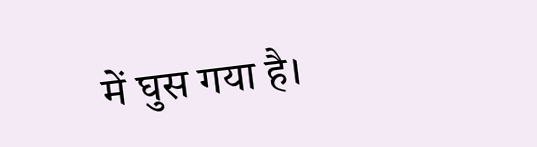में घुस गया है।